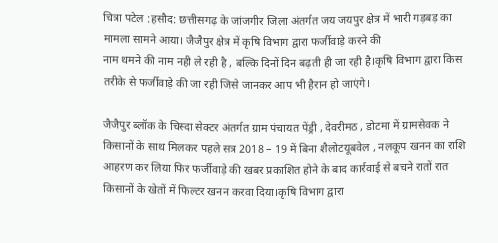चित्रा पटेल :हसौद: छत्तीसगढ़ के जांजगीर जिला अंतर्गत जय जयपुर क्षेत्र में भारी गड़बड़ का मामला सामने आया। जैजैपुर क्षेत्र में कृषि विभाग द्वारा फर्जीवाड़े करने की
नाम थमने की नाम नही ले रही है , बल्कि दिनों दिन बढ़ती ही जा रही है।कृषि विभाग द्वारा किस तरीके से फर्जीवाड़े की जा रही जिसे जानकर आप भी हैरान हो जाएंगे।

जैजैपुर ब्लॉक के चिस्दा सेक्टर अंतर्गत ग्राम पंचायत पेंड्री , देवरीमठ , डोटमा में ग्रामसेवक ने किसानों के साथ मिलकर पहले सत्र 2018 – 19 में बिना शैलोटयूबवेल , नलकूप खनन का राशि आहरण कर लिया फिर फर्जीवाड़े की खबर प्रकाशित होने के बाद कार्रवाई से बचने रातों रात किसानों के खेतों में फिल्टर खनन करवा दिया।कृषि विभाग द्वारा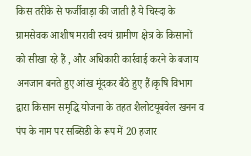किस तरीके से फर्जीवाड़ा की जाती है ये चिस्दा के ग्रामसेवक आशीष मरावी स्वयं ग्रामीण क्षेत्र के किसानों को सीखा रहे हैं , और अधिकारी कार्रवाई करने के बजाय अनजान बनते हुए आंख मूंदकर बैठे हुए हैं।कृषि विभाग द्वारा किसान समृद्धि योजना के तहत शैलोटयूबवेल खनन व पंप के नाम पर सब्सिडी के रूप में 20 हजार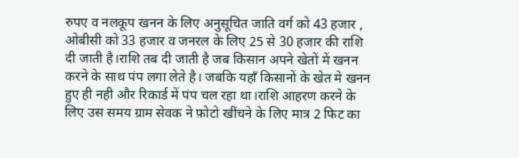रुपए व नलकूप खनन के लिए अनुसूचित जाति वर्ग को 43 हजार , ओबीसी को 33 हजार व जनरल के लिए 25 से 30 हजार की राशि दी जाती है।राशि तब दी जाती है जब किसान अपने खेतों में खनन करने के साथ पंप लगा लेते है। जबकि यहाँ किसानों के खेत मे खनन हुए ही नही और रिकार्ड में पंप चल रहा था।राशि आहरण करने के लिए उस समय ग्राम सेवक ने फ़ोटो खींचने के लिए मात्र 2 फिट का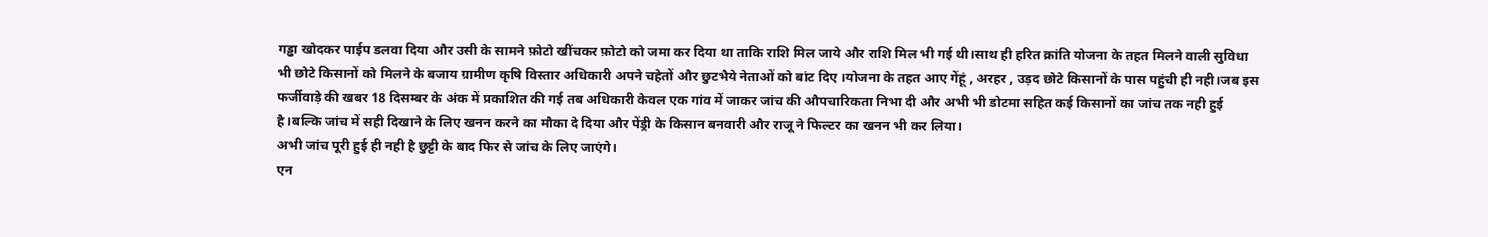गड्ढा खोदकर पाईप डलवा दिया और उसी के सामने फ़ोटो खींचकर फ़ोटो को जमा कर दिया था ताकि राशि मिल जाये और राशि मिल भी गई थी।साथ ही हरित क्रांति योजना के तहत मिलने वाली सुविधा भी छोटे किसानों को मिलने के बजाय ग्रामीण कृषि विस्तार अधिकारी अपने चहेतों और छुटभैये नेताओं को बांट दिए ।योजना के तहत आए गेंहूं , अरहर , उड़द छोटे किसानों के पास पहुंची ही नही।जब इस फर्जीवाड़े की खबर 18 दिसम्बर के अंक में प्रकाशित की गई तब अधिकारी केवल एक गांव में जाकर जांच की औपचारिकता निभा दी और अभी भी डोटमा सहित कई किसानों का जांच तक नही हुई है।बल्कि जांच में सही दिखाने के लिए खनन करने का मौका दे दिया और पेंड्री के किसान बनवारी और राजू ने फिल्टर का खनन भी कर लिया।
अभी जांच पूरी हुई ही नही है छुट्टी के बाद फिर से जांच के लिए जाएंगे।
एन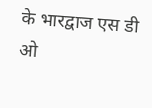के भारद्वाज एस डी ओ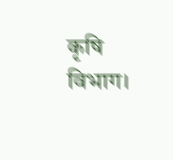कृषि विभाग।